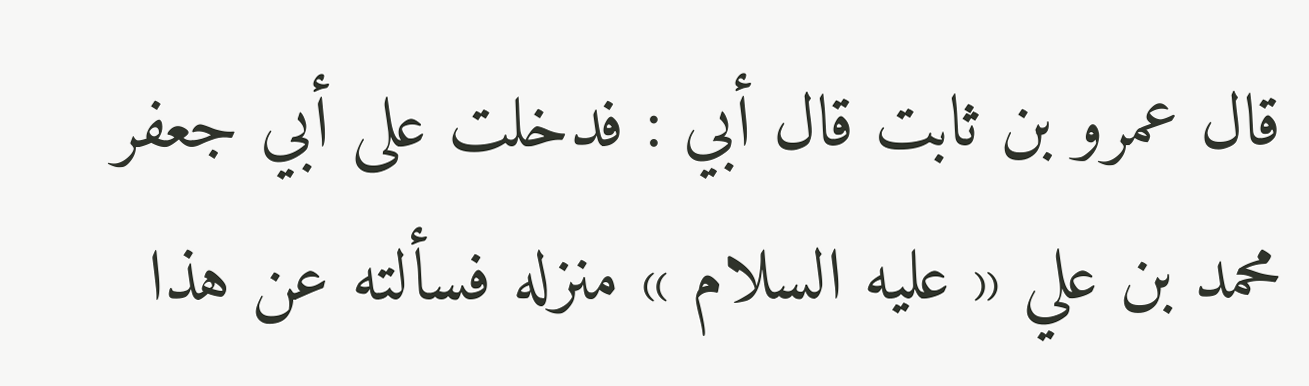قال عمرو بن ثابت قال أبي : فدخلت على أبي جعفر محمد بن علي « عليه السلام » منزله فسألته عن هذا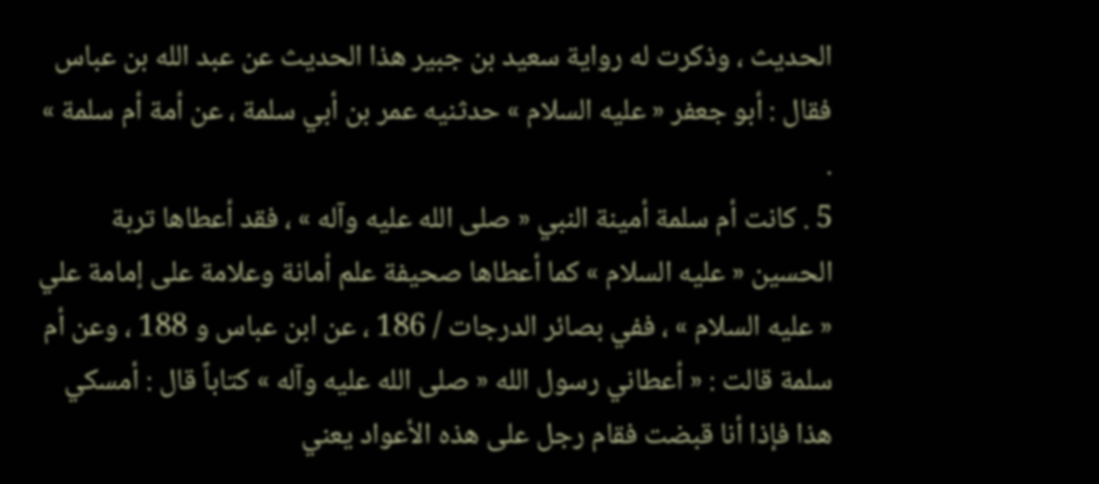الحديث ، وذكرت له رواية سعيد بن جبير هذا الحديث عن عبد الله بن عباس فقال : أبو جعفر « عليه السلام » حدثنيه عمر بن أبي سلمة ، عن أمة أم سلمة » .
5 . كانت أم سلمة أمينة النبي « صلى الله عليه وآله » ، فقد أعطاها تربة الحسين « عليه السلام » كما أعطاها صحيفة علم أمانة وعلامة على إمامة علي « عليه السلام » ، ففي بصائر الدرجات / 186 ، عن ابن عباس و 188 ، وعن أم سلمة قالت : « أعطاني رسول الله « صلى الله عليه وآله » كتاباً قال : أمسكي هذا فإذا أنا قبضت فقام رجل على هذه الأعواد يعني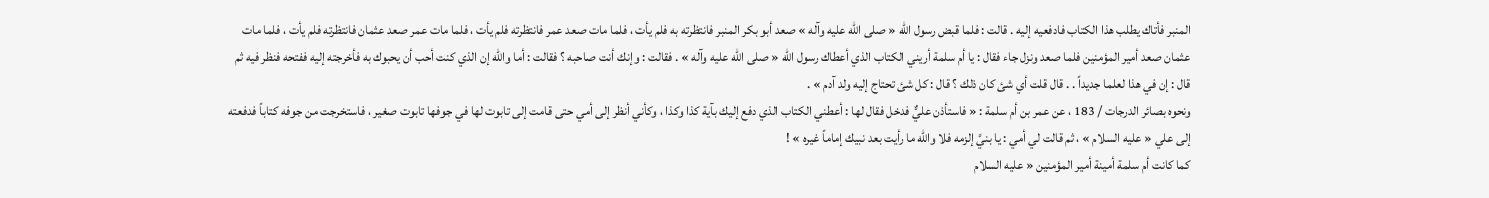المنبر فأتاك يطلب هذا الكتاب فادفعيه إليه . قالت : فلما قبض رسول الله « صلى الله عليه وآله » صعد أبو بكر المنبر فانتظرته به فلم يأت ، فلما مات صعد عمر فانتظرته فلم يأت ، فلما مات عمر صعد عثمان فانتظرته فلم يأت ، فلما مات عثمان صعد أمير المؤمنين فلما صعد ونزل جاء فقال : يا أم سلمة أريني الكتاب الذي أعطاك رسول الله « صلى الله عليه وآله » . فقالت : وإنك أنت صاحبه ؟ فقالت : أما والله إن الذي كنت أحب أن يحبوك به فأخرجته إليه ففتحه فنظر فيه ثم قال : إن في هذا لعلما جديداً . . قال قلت أي شئ كان ذلك ؟ قال : كل شئ تحتاج إليه ولد آدم » .
ونحوه بصائر الدرجات / 183 ، عن عمر بن أم سلمة : « فاستأذن عليٌّ فدخل فقال لها : أعطني الكتاب الذي دفع إليك بآية كذا وكذا ، وكأني أنظر إلى أمي حتى قامت إلى تابوت لها في جوفها تابوت صغير ، فاستخرجت من جوفه كتاباً فدفعته إلى علي « عليه السلام » ، ثم قالت لي أمي : يا بنيَّ إلزمه فلا والله ما رأيت بعد نبيك إماماً غيره » !
كما كانت أم سلمة أمينة أمير المؤمنين « عليه السلام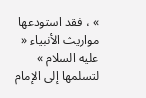» ، فقد استودعها مواريث الأنبياء « عليه السلام » لتسلمها إلى الإمام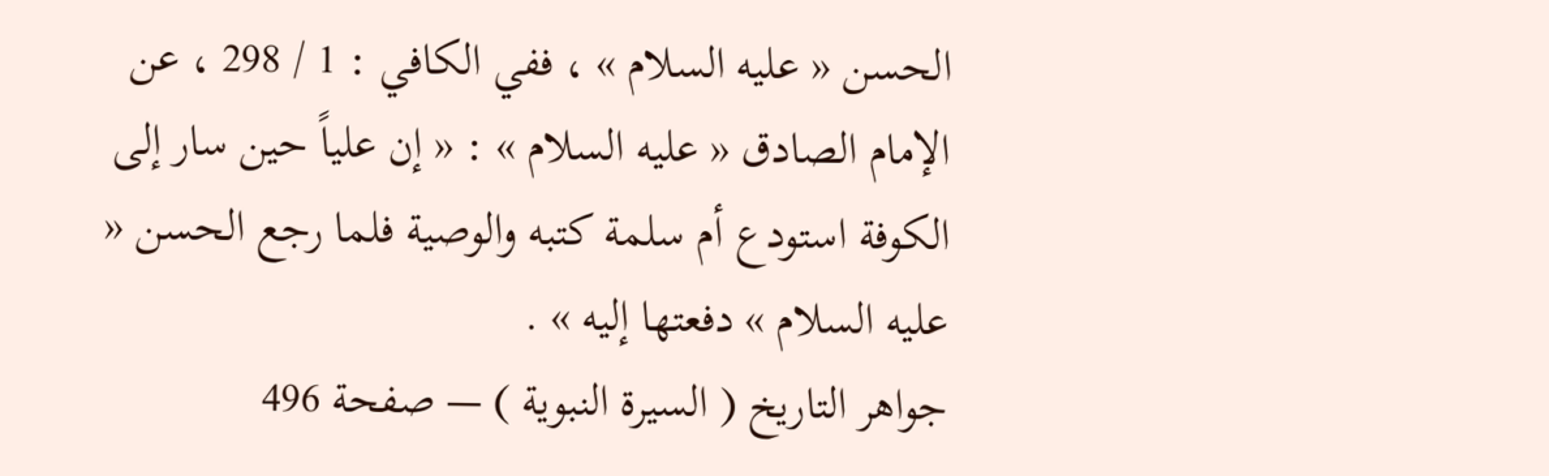الحسن « عليه السلام » ، ففي الكافي : 1 / 298 ، عن الإمام الصادق « عليه السلام » : « إن علياً حين سار إلى الكوفة استودع أم سلمة كتبه والوصية فلما رجع الحسن « عليه السلام » دفعتها إليه » .
جواهر التاريخ ( السيرة النبوية ) — صفحة 496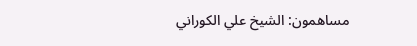مساهمون: الشيخ علي الكوراني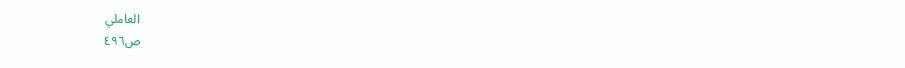العاملي
ص٤٩٦